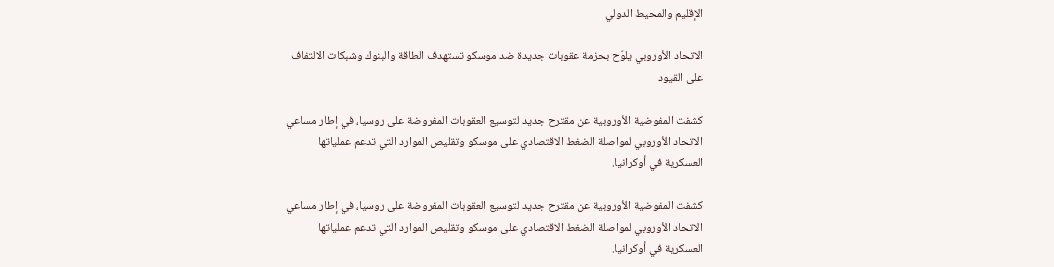الإقليم والمحيط الدولي

الاتحاد الأوروبي يلوّح بحزمة عقوبات جديدة ضد موسكو تستهدف الطاقة والبنوك وشبكات الالتفاف على القيود

كشفت المفوضية الأوروبية عن مقترح جديد لتوسيع العقوبات المفروضة على روسيا، في إطار مساعي الاتحاد الأوروبي لمواصلة الضغط الاقتصادي على موسكو وتقليص الموارد التي تدعم عملياتها العسكرية في أوكرانيا.

كشفت المفوضية الأوروبية عن مقترح جديد لتوسيع العقوبات المفروضة على روسيا، في إطار مساعي الاتحاد الأوروبي لمواصلة الضغط الاقتصادي على موسكو وتقليص الموارد التي تدعم عملياتها العسكرية في أوكرانيا.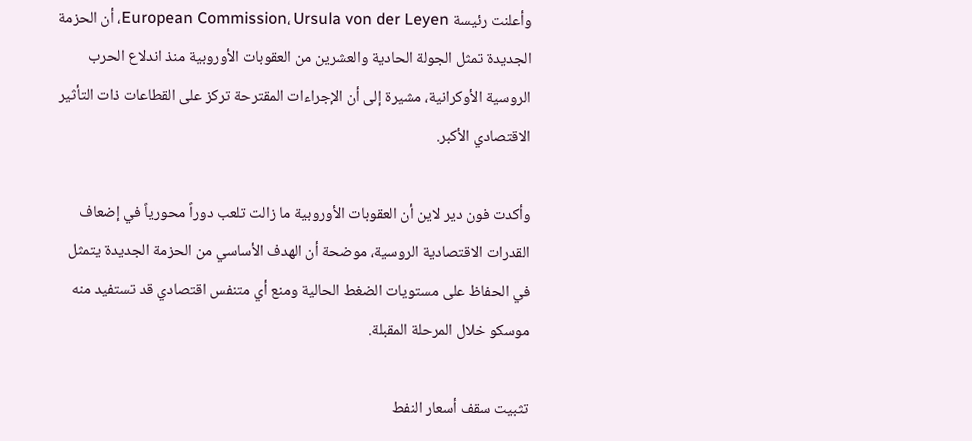وأعلنت رئيسة European Commission، Ursula von der Leyen، أن الحزمة الجديدة تمثل الجولة الحادية والعشرين من العقوبات الأوروبية منذ اندلاع الحرب الروسية الأوكرانية، مشيرة إلى أن الإجراءات المقترحة تركز على القطاعات ذات التأثير الاقتصادي الأكبر.

وأكدت فون دير لاين أن العقوبات الأوروبية ما زالت تلعب دوراً محورياً في إضعاف القدرات الاقتصادية الروسية، موضحة أن الهدف الأساسي من الحزمة الجديدة يتمثل في الحفاظ على مستويات الضغط الحالية ومنع أي متنفس اقتصادي قد تستفيد منه موسكو خلال المرحلة المقبلة.

تثبيت سقف أسعار النفط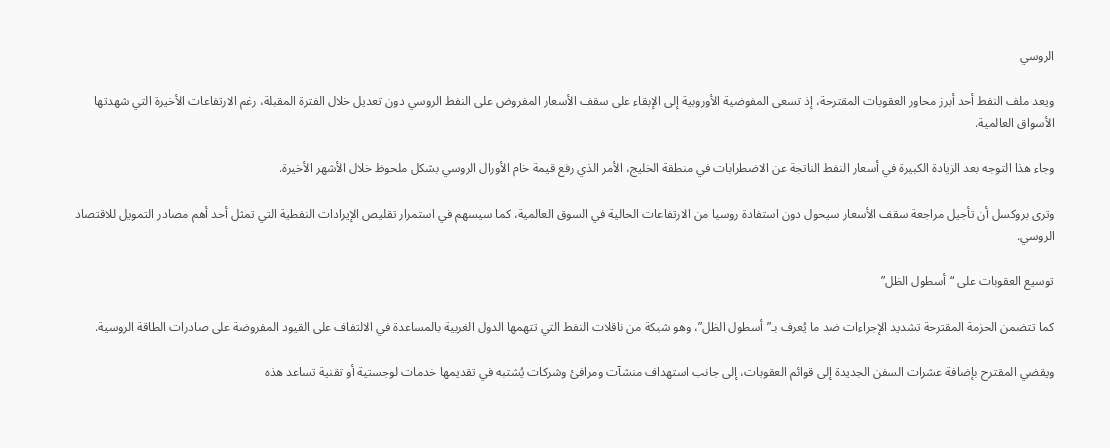الروسي

ويعد ملف النفط أحد أبرز محاور العقوبات المقترحة، إذ تسعى المفوضية الأوروبية إلى الإبقاء على سقف الأسعار المفروض على النفط الروسي دون تعديل خلال الفترة المقبلة، رغم الارتفاعات الأخيرة التي شهدتها الأسواق العالمية.

وجاء هذا التوجه بعد الزيادة الكبيرة في أسعار النفط الناتجة عن الاضطرابات في منطقة الخليج، الأمر الذي رفع قيمة خام الأورال الروسي بشكل ملحوظ خلال الأشهر الأخيرة.

وترى بروكسل أن تأجيل مراجعة سقف الأسعار سيحول دون استفادة روسيا من الارتفاعات الحالية في السوق العالمية، كما سيسهم في استمرار تقليص الإيرادات النفطية التي تمثل أحد أهم مصادر التمويل للاقتصاد الروسي.

توسيع العقوبات على “أسطول الظل”

كما تتضمن الحزمة المقترحة تشديد الإجراءات ضد ما يُعرف بـ”أسطول الظل”، وهو شبكة من ناقلات النفط التي تتهمها الدول الغربية بالمساعدة في الالتفاف على القيود المفروضة على صادرات الطاقة الروسية.

ويقضي المقترح بإضافة عشرات السفن الجديدة إلى قوائم العقوبات، إلى جانب استهداف منشآت ومرافئ وشركات يُشتبه في تقديمها خدمات لوجستية أو تقنية تساعد هذه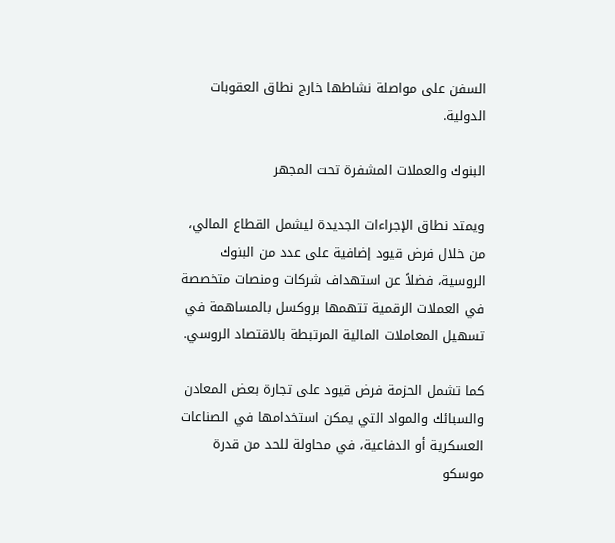السفن على مواصلة نشاطها خارج نطاق العقوبات الدولية.

البنوك والعملات المشفرة تحت المجهر

ويمتد نطاق الإجراءات الجديدة ليشمل القطاع المالي، من خلال فرض قيود إضافية على عدد من البنوك الروسية، فضلاً عن استهداف شركات ومنصات متخصصة في العملات الرقمية تتهمها بروكسل بالمساهمة في تسهيل المعاملات المالية المرتبطة بالاقتصاد الروسي.

كما تشمل الحزمة فرض قيود على تجارة بعض المعادن والسبائك والمواد التي يمكن استخدامها في الصناعات العسكرية أو الدفاعية، في محاولة للحد من قدرة موسكو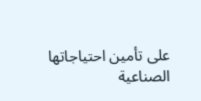على تأمين احتياجاتها الصناعية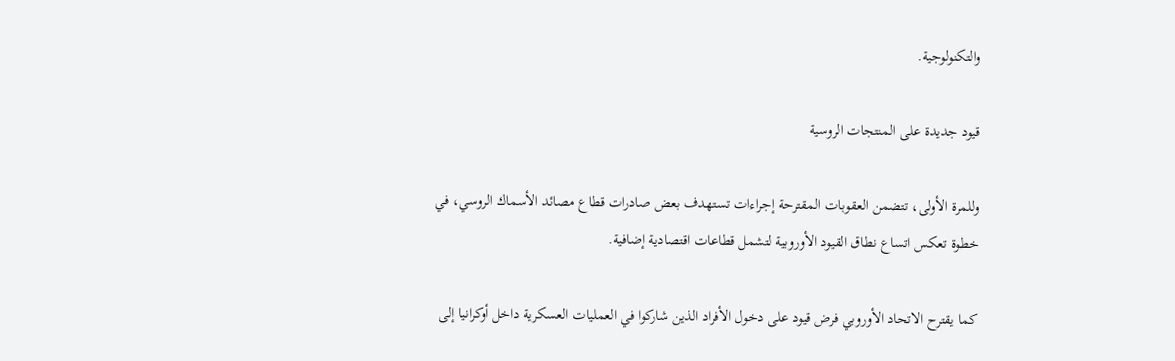والتكنولوجية.

قيود جديدة على المنتجات الروسية

وللمرة الأولى، تتضمن العقوبات المقترحة إجراءات تستهدف بعض صادرات قطاع مصائد الأسماك الروسي، في خطوة تعكس اتساع نطاق القيود الأوروبية لتشمل قطاعات اقتصادية إضافية.

كما يقترح الاتحاد الأوروبي فرض قيود على دخول الأفراد الذين شاركوا في العمليات العسكرية داخل أوكرانيا إلى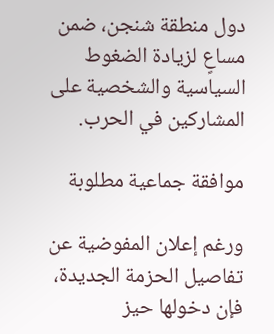دول منطقة شنجن، ضمن مساعٍ لزيادة الضغوط السياسية والشخصية على المشاركين في الحرب.

موافقة جماعية مطلوبة

ورغم إعلان المفوضية عن تفاصيل الحزمة الجديدة، فإن دخولها حيز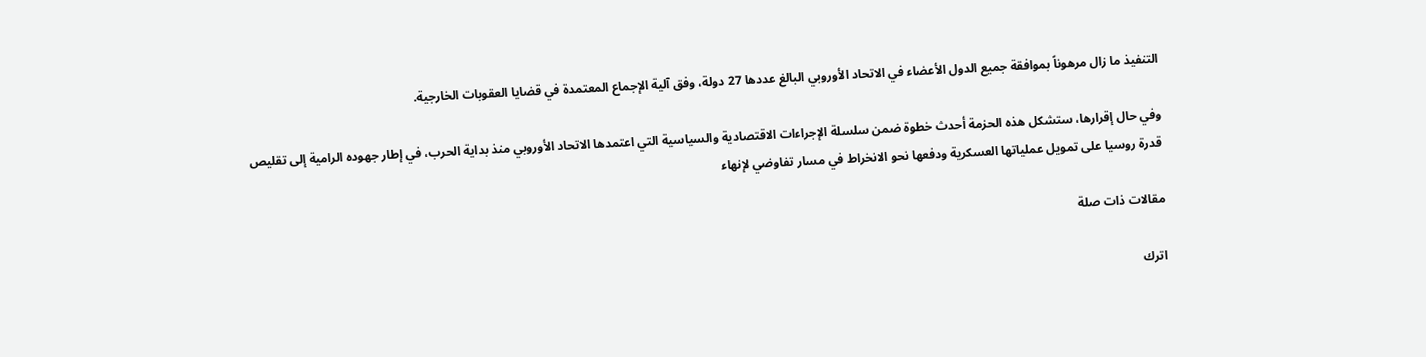التنفيذ ما زال مرهوناً بموافقة جميع الدول الأعضاء في الاتحاد الأوروبي البالغ عددها 27 دولة، وفق آلية الإجماع المعتمدة في قضايا العقوبات الخارجية.

وفي حال إقرارها، ستشكل هذه الحزمة أحدث خطوة ضمن سلسلة الإجراءات الاقتصادية والسياسية التي اعتمدها الاتحاد الأوروبي منذ بداية الحرب، في إطار جهوده الرامية إلى تقليص قدرة روسيا على تمويل عملياتها العسكرية ودفعها نحو الانخراط في مسار تفاوضي لإنهاء

مقالات ذات صلة

اترك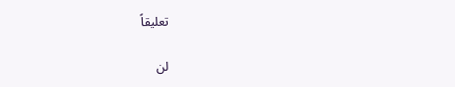تعليقاً

لن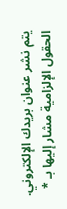يتم نشر عنوان بريدك الإلكتروني. الحقول الإلزامية مشار إليها بـ *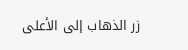زر الذهاب إلى الأعلى